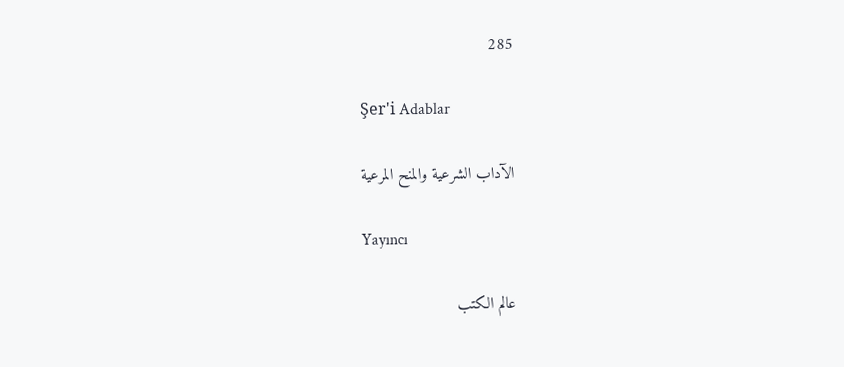285

Şer'i Adablar

الآداب الشرعية والمنح المرعية

Yayıncı

عالم الكتب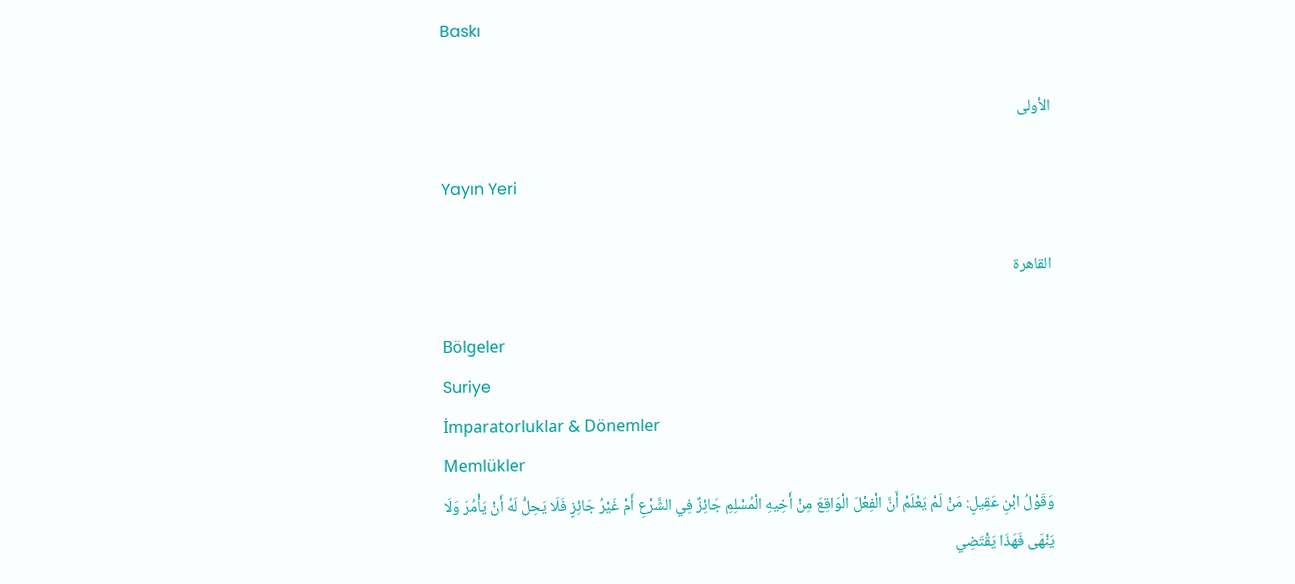Baskı

الأولى

Yayın Yeri

القاهرة

Bölgeler
Suriye
İmparatorluklar & Dönemler
Memlükler
وَقَوْلُ ابْنِ عَقِيلٍ: مَنْ لَمْ يَعْلَمْ أَنَّ الْفِعْلَ الْوَاقِعَ مِنْ أَخِيهِ الْمُسْلِمِ جَائِزٌ فِي الشَّرْعِ أَمْ غَيْرُ جَائِزٍ فَلَا يَحِلُّ لَهُ أَنْ يَأْمُرَ وَلَا يَنْهَى فَهَذَا يَقْتَضِي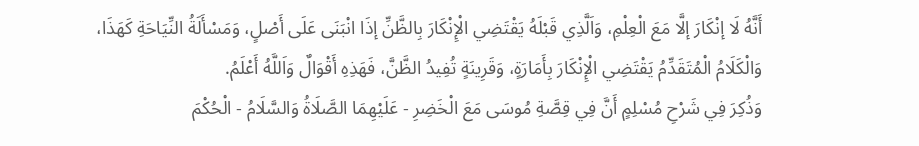أَنَّهُ لَا إنْكَارَ إلَّا مَعَ الْعِلْمِ، وَاَلَّذِي قَبْلَهُ يَقْتَضِي الْإِنْكَارَ بِالظَّنِّ إذَا انْبَنَى عَلَى أَصْلٍ، وَمَسْأَلَةُ النِّيَاحَةِ كَهَذَا، وَالْكَلَامُ الْمُتَقَدِّمُ يَقْتَضِي الْإِنْكَارَ بِأَمَارَةٍ، وَقَرِينَةٍ تُفِيدُ الظَّنَّ، فَهَذِهِ أَقْوَالٌ وَاَللَّهُ أَعْلَمُ.
وَذُكِرَ فِي شَرْحِ مُسْلِمٍ أَنَّ فِي قِصَّةِ مُوسَى مَعَ الْخَضِرِ - عَلَيْهِمَا الصَّلَاةُ وَالسَّلَامُ - الْحُكْمَ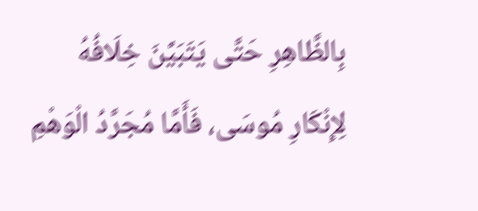بِالظَّاهِرِ حَتَّى يَتَبَيَّنَ خِلَافُهُ لِإِنْكَارِ مُوسَى، فَأَمَّا مُجَرَّدُ الْوَهْمِ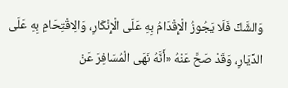وَالشَّكِّ فَلَا يَجُوزُ الْإِقْدَامُ بِهِ عَلَى الْإِنْكَارِ، وَالِاقْتِحَامِ بِهِ عَلَى الدِّيَارِ، وَقَدْ صَحَّ عَنْهُ «أَنَّهُ نَهَى الْمُسَافِرَ عَنْ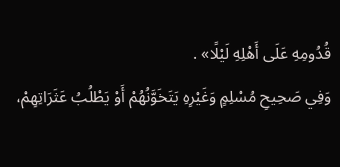قُدُومِهِ عَلَى أَهْلِهِ لَيْلًا» .
وَفِي صَحِيحِ مُسْلِمٍ وَغَيْرِهِ يَتَخَوَّنُهُمْ أَوْ يَطْلُبُ عَثَرَاتِهِمْ،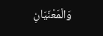وَالْمَعْنَيَانِ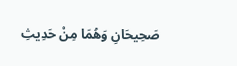صَحِيحَانِ وَهُمَا مِنْ حَدِيثِ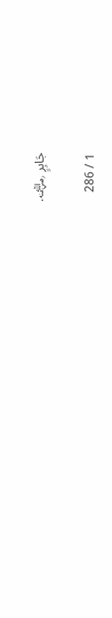جَابِرٍ ﵁.

1 / 286